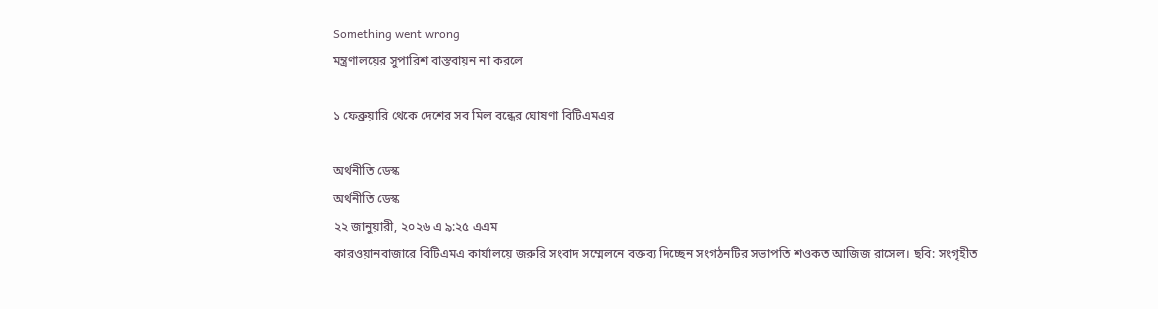Something went wrong
মন্ত্রণালয়ের সুপারিশ বাস্তবায়ন না করলে

১ ফেব্রুয়ারি থেকে দেশের সব মিল বন্ধের ঘোষণা বিটিএমএর

অর্থনীতি ডেস্ক
অর্থনীতি ডেস্ক
২২ জানুয়ারী, ২০২৬ এ ৯:২৫ এএম
কারওয়ানবাজারে বিটিএমএ কার্যালয়ে জরুরি সংবাদ সম্মেলনে বক্তব্য দিচ্ছেন সংগঠনটির সভাপতি শওকত আজিজ রাসেল। ছবি: সংগৃহীত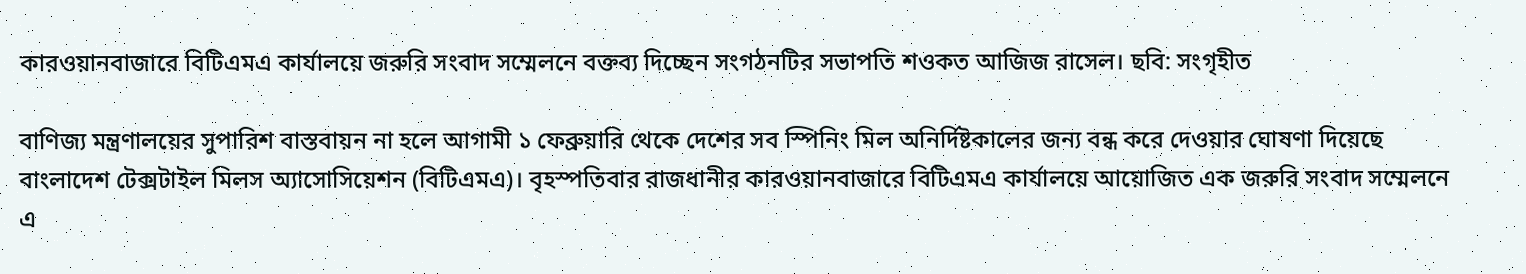কারওয়ানবাজারে বিটিএমএ কার্যালয়ে জরুরি সংবাদ সম্মেলনে বক্তব্য দিচ্ছেন সংগঠনটির সভাপতি শওকত আজিজ রাসেল। ছবি: সংগৃহীত

বাণিজ্য মন্ত্রণালয়ের সুপারিশ বাস্তবায়ন না হলে আগামী ১ ফেব্রুয়ারি থেকে দেশের সব স্পিনিং মিল অনির্দিষ্টকালের জন্য বন্ধ করে দেওয়ার ঘোষণা দিয়েছে বাংলাদেশ টেক্সটাইল মিলস অ্যাসোসিয়েশন (বিটিএমএ)। বৃহস্পতিবার রাজধানীর কারওয়ানবাজারে বিটিএমএ কার্যালয়ে আয়োজিত এক জরুরি সংবাদ সম্মেলনে এ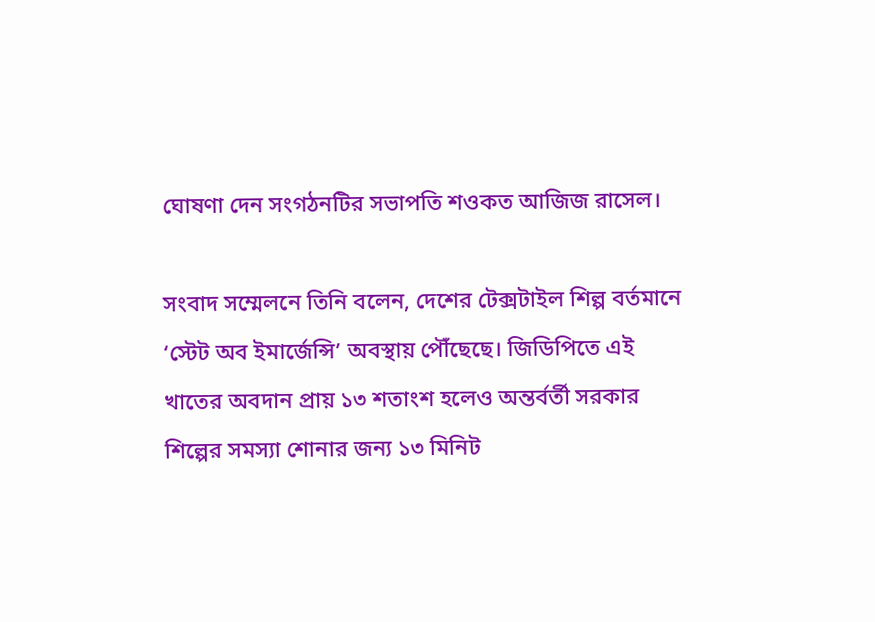ঘোষণা দেন সংগঠনটির সভাপতি শওকত আজিজ রাসেল।

সংবাদ সম্মেলনে তিনি বলেন, দেশের টেক্সটাইল শিল্প বর্তমানে ‘স্টেট অব ইমার্জেন্সি’ অবস্থায় পৌঁছেছে। জিডিপিতে এই খাতের অবদান প্রায় ১৩ শতাংশ হলেও অন্তর্বর্তী সরকার শিল্পের সমস্যা শোনার জন্য ১৩ মিনিট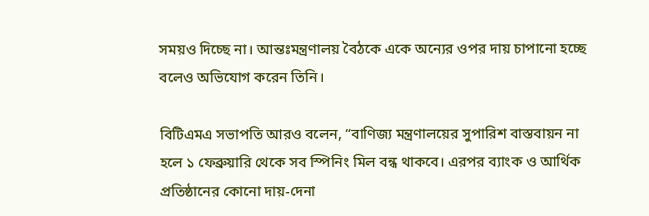সময়ও দিচ্ছে না। আন্তঃমন্ত্রণালয় বৈঠকে একে অন্যের ওপর দায় চাপানো হচ্ছে বলেও অভিযোগ করেন তিনি।

বিটিএমএ সভাপতি আরও বলেন, “বাণিজ্য মন্ত্রণালয়ের সুপারিশ বাস্তবায়ন না হলে ১ ফেব্রুয়ারি থেকে সব স্পিনিং মিল বন্ধ থাকবে। এরপর ব্যাংক ও আর্থিক প্রতিষ্ঠানের কোনো দায়-দেনা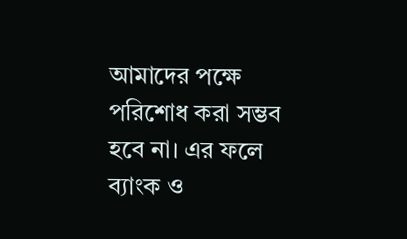আমাদের পক্ষে পরিশোধ করা সম্ভব হবে না। এর ফলে ব্যাংক ও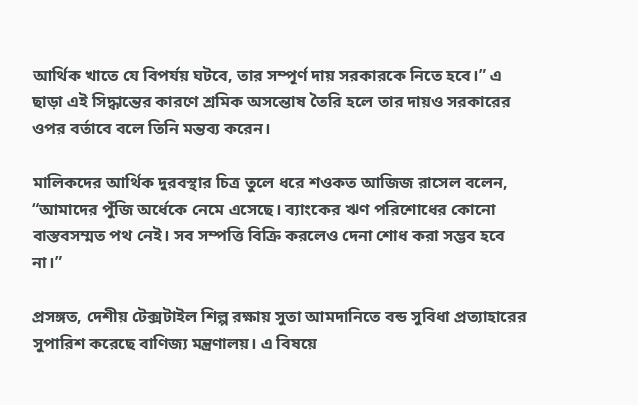আর্থিক খাতে যে বিপর্যয় ঘটবে, তার সম্পূর্ণ দায় সরকারকে নিতে হবে।” এ ছাড়া এই সিদ্ধান্তের কারণে শ্রমিক অসন্তোষ তৈরি হলে তার দায়ও সরকারের ওপর বর্তাবে বলে তিনি মন্তব্য করেন।

মালিকদের আর্থিক দুরবস্থার চিত্র তুলে ধরে শওকত আজিজ রাসেল বলেন, “আমাদের পুঁজি অর্ধেকে নেমে এসেছে। ব্যাংকের ঋণ পরিশোধের কোনো বাস্তবসম্মত পথ নেই। সব সম্পত্তি বিক্রি করলেও দেনা শোধ করা সম্ভব হবে না।”

প্রসঙ্গত, দেশীয় টেক্সটাইল শিল্প রক্ষায় সুতা আমদানিতে বন্ড সুবিধা প্রত্যাহারের সুপারিশ করেছে বাণিজ্য মন্ত্রণালয়। এ বিষয়ে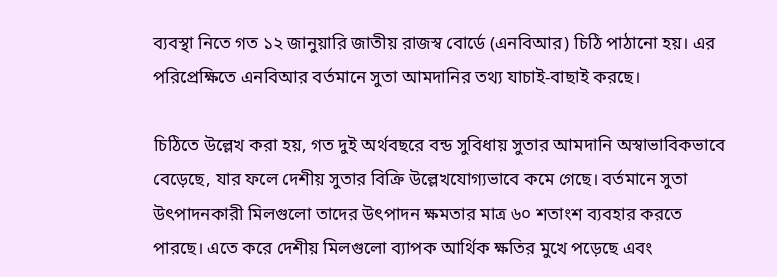ব্যবস্থা নিতে গত ১২ জানুয়ারি জাতীয় রাজস্ব বোর্ডে (এনবিআর) চিঠি পাঠানো হয়। এর পরিপ্রেক্ষিতে এনবিআর বর্তমানে সুতা আমদানির তথ্য যাচাই-বাছাই করছে।

চিঠিতে উল্লেখ করা হয়, গত দুই অর্থবছরে বন্ড সুবিধায় সুতার আমদানি অস্বাভাবিকভাবে বেড়েছে, যার ফলে দেশীয় সুতার বিক্রি উল্লেখযোগ্যভাবে কমে গেছে। বর্তমানে সুতা উৎপাদনকারী মিলগুলো তাদের উৎপাদন ক্ষমতার মাত্র ৬০ শতাংশ ব্যবহার করতে পারছে। এতে করে দেশীয় মিলগুলো ব্যাপক আর্থিক ক্ষতির মুখে পড়েছে এবং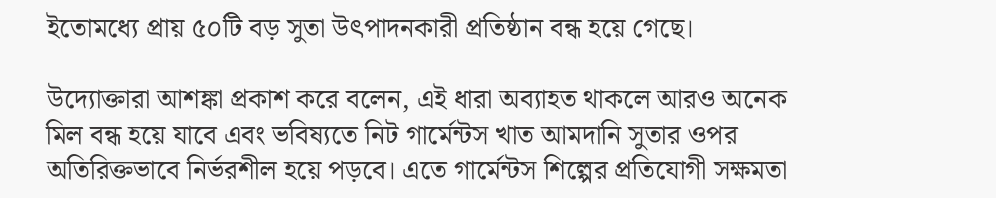ইতোমধ্যে প্রায় ৫০টি বড় সুতা উৎপাদনকারী প্রতিষ্ঠান বন্ধ হয়ে গেছে।

উদ্যোক্তারা আশঙ্কা প্রকাশ করে বলেন, এই ধারা অব্যাহত থাকলে আরও অনেক মিল বন্ধ হয়ে যাবে এবং ভবিষ্যতে নিট গার্মেন্টস খাত আমদানি সুতার ওপর অতিরিক্তভাবে নির্ভরশীল হয়ে পড়বে। এতে গার্মেন্টস শিল্পের প্রতিযোগী সক্ষমতা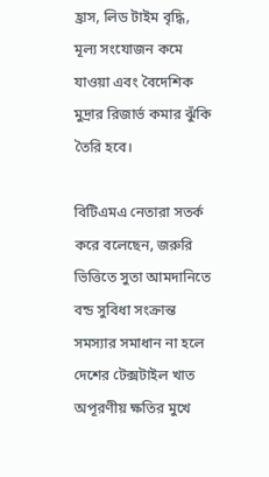হ্রাস, লিড টাইম বৃদ্ধি, মূল্য সংযোজন কমে যাওয়া এবং বৈদেশিক মুদ্রার রিজার্ভ কমার ঝুঁকি তৈরি হবে।

বিটিএমএ নেতারা সতর্ক করে বলেছেন, জরুরি ভিত্তিতে সুতা আমদানিতে বন্ড সুবিধা সংক্রান্ত সমস্যার সমাধান না হলে দেশের টেক্সটাইল খাত অপূরণীয় ক্ষতির মুখে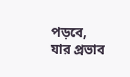পড়বে, যার প্রভাব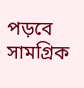পড়বে সামগ্রিক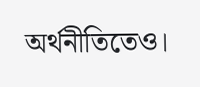অর্থনীতিতেও।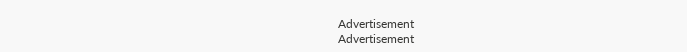Advertisement
Advertisement